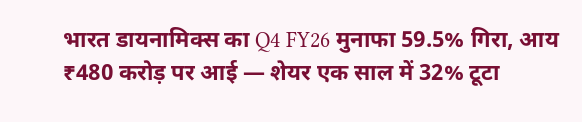भारत डायनामिक्स का Q4 FY26 मुनाफा 59.5% गिरा, आय ₹480 करोड़ पर आई — शेयर एक साल में 32% टूटा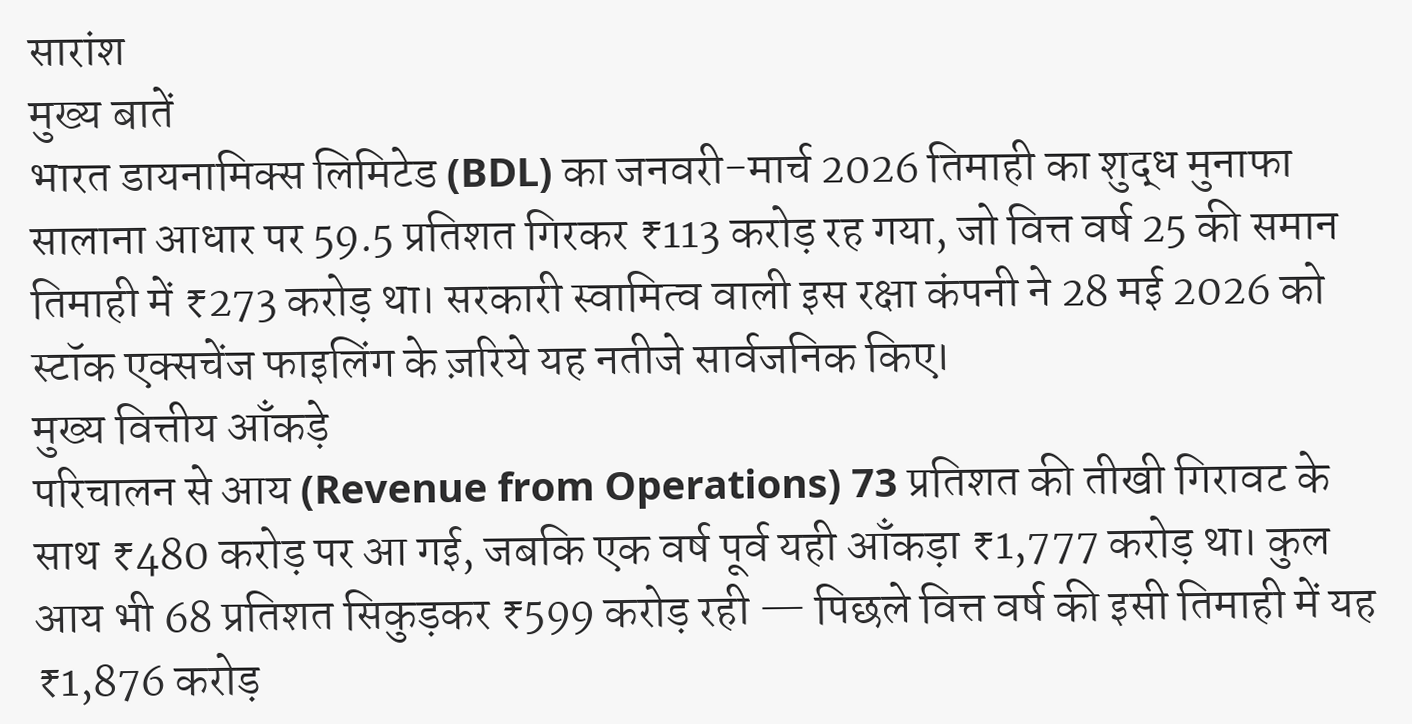सारांश
मुख्य बातें
भारत डायनामिक्स लिमिटेड (BDL) का जनवरी-मार्च 2026 तिमाही का शुद्ध मुनाफा सालाना आधार पर 59.5 प्रतिशत गिरकर ₹113 करोड़ रह गया, जो वित्त वर्ष 25 की समान तिमाही में ₹273 करोड़ था। सरकारी स्वामित्व वाली इस रक्षा कंपनी ने 28 मई 2026 को स्टॉक एक्सचेंज फाइलिंग के ज़रिये यह नतीजे सार्वजनिक किए।
मुख्य वित्तीय आँकड़े
परिचालन से आय (Revenue from Operations) 73 प्रतिशत की तीखी गिरावट के साथ ₹480 करोड़ पर आ गई, जबकि एक वर्ष पूर्व यही आँकड़ा ₹1,777 करोड़ था। कुल आय भी 68 प्रतिशत सिकुड़कर ₹599 करोड़ रही — पिछले वित्त वर्ष की इसी तिमाही में यह ₹1,876 करोड़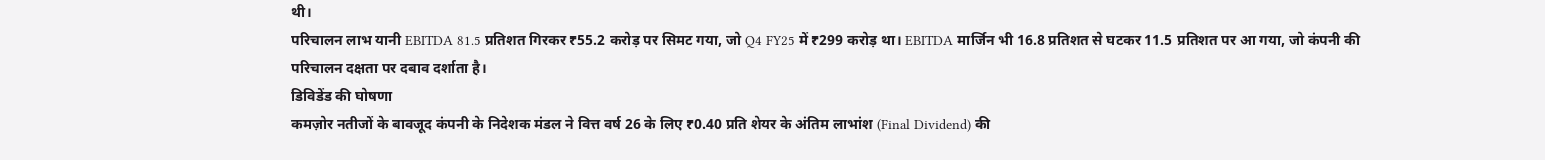थी।
परिचालन लाभ यानी EBITDA 81.5 प्रतिशत गिरकर ₹55.2 करोड़ पर सिमट गया, जो Q4 FY25 में ₹299 करोड़ था। EBITDA मार्जिन भी 16.8 प्रतिशत से घटकर 11.5 प्रतिशत पर आ गया, जो कंपनी की परिचालन दक्षता पर दबाव दर्शाता है।
डिविडेंड की घोषणा
कमज़ोर नतीजों के बावजूद कंपनी के निदेशक मंडल ने वित्त वर्ष 26 के लिए ₹0.40 प्रति शेयर के अंतिम लाभांश (Final Dividend) की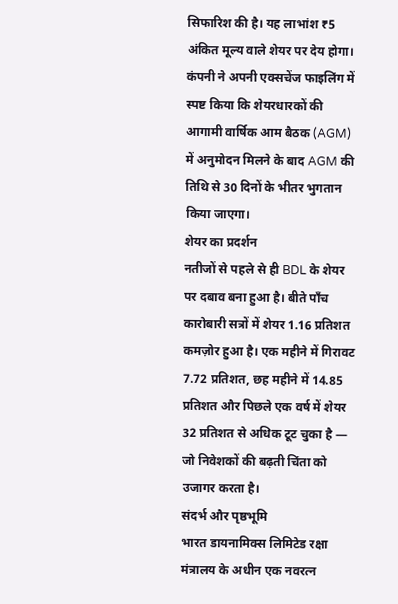सिफारिश की है। यह लाभांश ₹5 अंकित मूल्य वाले शेयर पर देय होगा। कंपनी ने अपनी एक्सचेंज फाइलिंग में स्पष्ट किया कि शेयरधारकों की आगामी वार्षिक आम बैठक (AGM) में अनुमोदन मिलने के बाद AGM की तिथि से 30 दिनों के भीतर भुगतान किया जाएगा।
शेयर का प्रदर्शन
नतीजों से पहले से ही BDL के शेयर पर दबाव बना हुआ है। बीते पाँच कारोबारी सत्रों में शेयर 1.16 प्रतिशत कमज़ोर हुआ है। एक महीने में गिरावट 7.72 प्रतिशत, छह महीने में 14.85 प्रतिशत और पिछले एक वर्ष में शेयर 32 प्रतिशत से अधिक टूट चुका है — जो निवेशकों की बढ़ती चिंता को उजागर करता है।
संदर्भ और पृष्ठभूमि
भारत डायनामिक्स लिमिटेड रक्षा मंत्रालय के अधीन एक नवरत्न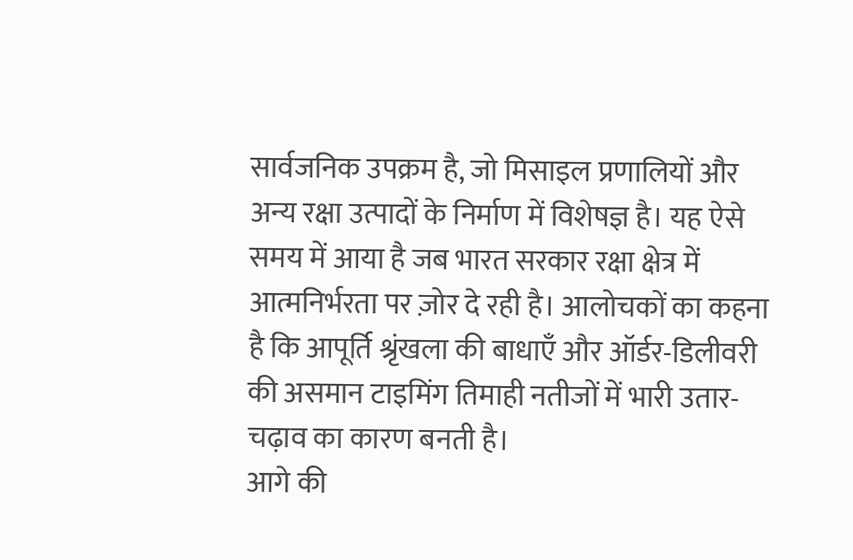सार्वजनिक उपक्रम है, जो मिसाइल प्रणालियों और अन्य रक्षा उत्पादों के निर्माण में विशेषज्ञ है। यह ऐसे समय में आया है जब भारत सरकार रक्षा क्षेत्र में आत्मनिर्भरता पर ज़ोर दे रही है। आलोचकों का कहना है कि आपूर्ति श्रृंखला की बाधाएँ और ऑर्डर-डिलीवरी की असमान टाइमिंग तिमाही नतीजों में भारी उतार-चढ़ाव का कारण बनती है।
आगे की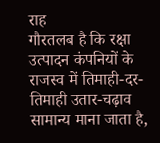राह
गौरतलब है कि रक्षा उत्पादन कंपनियों के राजस्व में तिमाही-दर-तिमाही उतार-चढ़ाव सामान्य माना जाता है,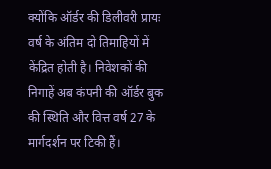क्योंकि ऑर्डर की डिलीवरी प्रायः वर्ष के अंतिम दो तिमाहियों में केंद्रित होती है। निवेशकों की निगाहें अब कंपनी की ऑर्डर बुक की स्थिति और वित्त वर्ष 27 के मार्गदर्शन पर टिकी हैं।